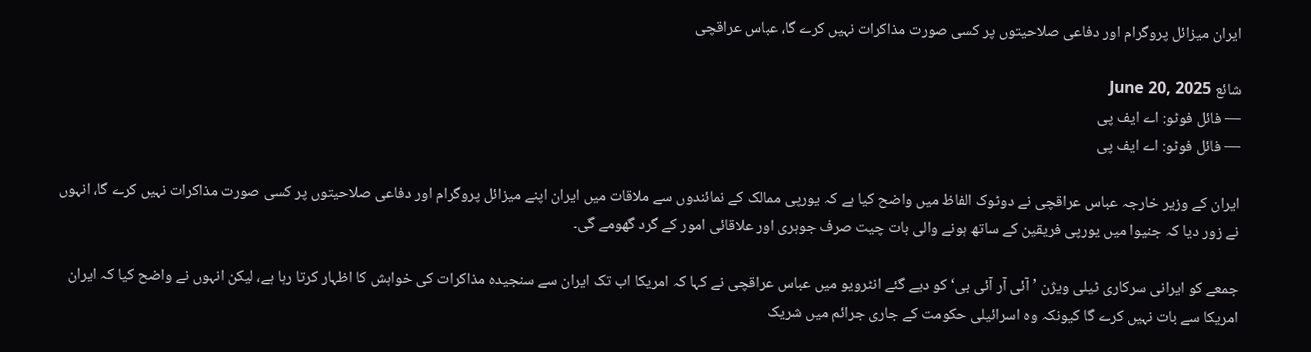ایران میزائل پروگرام اور دفاعی صلاحیتوں پر کسی صورت مذاکرات نہیں کرے گا، عباس عراقچی

شائع June 20, 2025
— فائل فوٹو: اے ایف پی
— فائل فوٹو: اے ایف پی

ایران کے وزیر خارجہ عباس عراقچی نے دوٹوک الفاظ میں واضح کیا ہے کہ یورپی ممالک کے نمائندوں سے ملاقات میں ایران اپنے میزائل پروگرام اور دفاعی صلاحیتوں پر کسی صورت مذاکرات نہیں کرے گا، انہوں نے زور دیا کہ جنیوا میں یورپی فریقین کے ساتھ ہونے والی بات چیت صرف جوہری اور علاقائی امور کے گرد گھومے گی۔

جمعے کو ایرانی سرکاری ٹیلی ویژن ’آئی آر آئی بی‘ کو دیے گئے انٹرویو میں عباس عراقچی نے کہا کہ امریکا اب تک ایران سے سنجیدہ مذاکرات کی خواہش کا اظہار کرتا رہا ہے، لیکن انہوں نے واضح کیا کہ ایران امریکا سے بات نہیں کرے گا کیونکہ وہ اسرائیلی حکومت کے جاری جرائم میں شریک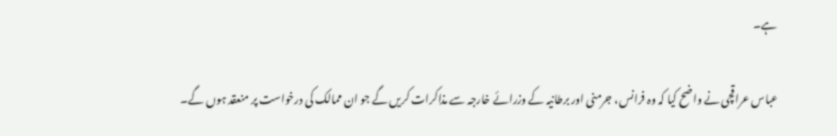ہے۔

عباس عراقچی نے واضح کیا کہ وہ فرانس، جرمنی اور برطانیہ کے وزرائے خارجہ سے مذاکرات کریں گے جو ان ممالک کی درخواست پر منعقد ہوں گے۔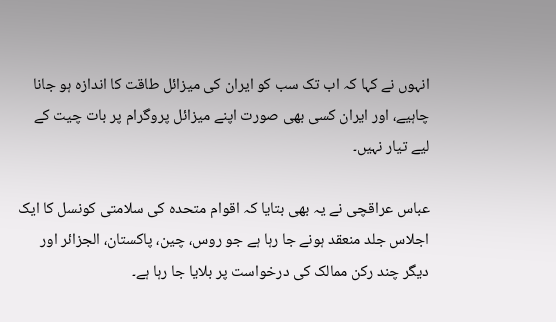انہوں نے کہا کہ اب تک سب کو ایران کی میزائل طاقت کا اندازہ ہو جانا چاہیے، اور ایران کسی بھی صورت اپنے میزائل پروگرام پر بات چیت کے لیے تیار نہیں۔

عباس عراقچی نے یہ بھی بتایا کہ اقوام متحدہ کی سلامتی کونسل کا ایک اجلاس جلد منعقد ہونے جا رہا ہے جو روس، چین، پاکستان، الجزائر اور دیگر چند رکن ممالک کی درخواست پر بلایا جا رہا ہے۔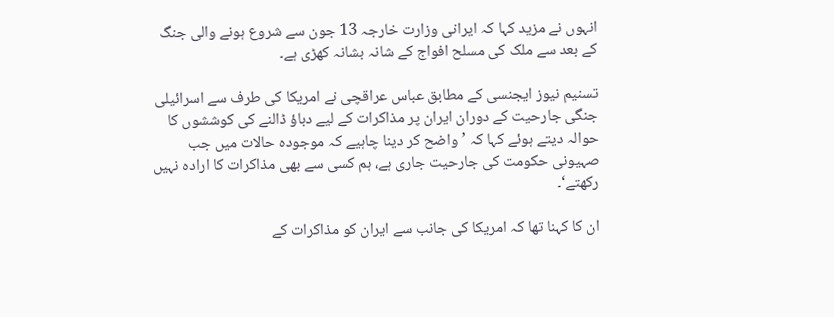انہوں نے مزید کہا کہ ایرانی وزارت خارجہ 13 جون سے شروع ہونے والی جنگ کے بعد سے ملک کی مسلح افواج کے شانہ بشانہ کھڑی ہے۔

تسنیم نیوز ایجنسی کے مطابق عباس عراقچی نے امریکا کی طرف سے اسرائیلی جنگی جارحیت کے دوران ایران پر مذاکرات کے لیے دباؤ ڈالنے کی کوششوں کا حوالہ دیتے ہوئے کہا کہ ’واضح کر دینا چاہیے کہ موجودہ حالات میں جب صہیونی حکومت کی جارحیت جاری ہے، ہم کسی سے بھی مذاکرات کا ارادہ نہیں رکھتے‘۔

ان کا کہنا تھا کہ امریکا کی جانب سے ایران کو مذاکرات کے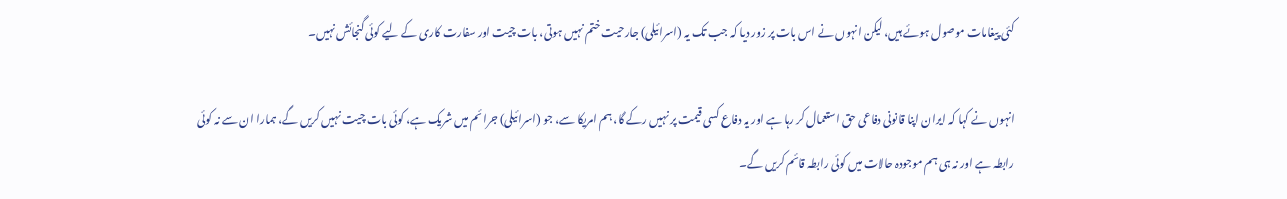کئی پیغامات موصول ہوئے ہیں، لیکن انہوں نے اس بات پر زور دیا کہ جب تک یہ (اسرائیلی) جارحیت ختم نہیں ہوتی، بات چیت اور سفارت کاری کے لیے کوئی گنجائش نہیں۔

انہوں نے کہا کہ ایران اپنا قانونی دفاعی حق استعمال کر رہا ہے اور یہ دفاع کسی قیمت پر نہیں رکے گا، ہم امریکا سے، جو (اسرائیلی) جرائم میں شریک ہے، کوئی بات چیت نہیں کریں گے، ہمارا ان سے نہ کوئی رابطہ ہے اور نہ ہی ہم موجودہ حالات میں کوئی رابطہ قائم کریں گے۔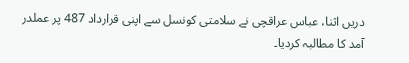دریں اثنا، عباس عراقچی نے سلامتی کونسل سے اپنی قرارداد 487 پر عملدر آمد کا مطالبہ کردیا۔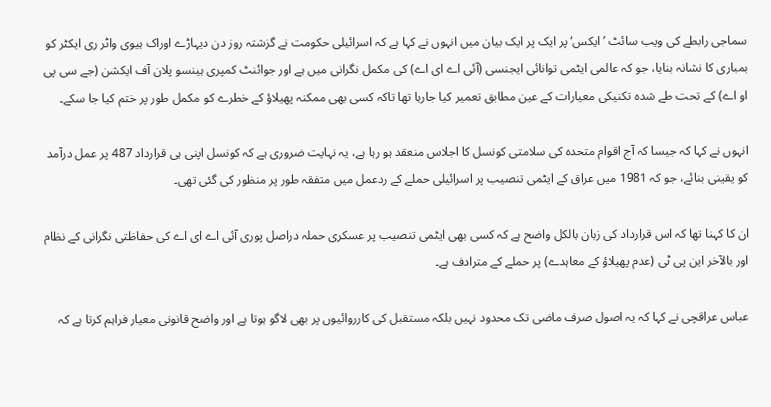سماجی رابطے کی ویب سائٹ ’ایکس‘ پر ایک پر ایک بیان میں انہوں نے کہا ہے کہ اسرائیلی حکومت نے گزشتہ روز دن دیہاڑے اوراک ہیوی واٹر ری ایکٹر کو بمباری کا نشانہ بنایا، جو کہ عالمی ایٹمی توانائی ایجنسی (آئی اے ای اے) کی مکمل نگرانی میں ہے اور جوائنٹ کمپری ہینسو پلان آف ایکشن (جے سی پی او اے) کے تحت طے شدہ تکنیکی معیارات کے عین مطابق تعمیر کیا جارہا تھا تاکہ کسی بھی ممکنہ پھیلاؤ کے خطرے کو مکمل طور پر ختم کیا جا سکے۔

انہوں نے کہا کہ جیسا کہ آج اقوام متحدہ کی سلامتی کونسل کا اجلاس منعقد ہو رہا ہے، یہ نہایت ضروری ہے کہ کونسل اپنی ہی قرارداد 487 پر عمل درآمد کو یقینی بنائے، جو کہ 1981 میں عراق کے ایٹمی تنصیب پر اسرائیلی حملے کے ردعمل میں متفقہ طور پر منظور کی گئی تھی۔

ان کا کہنا تھا کہ اس قرارداد کی زبان بالکل واضح ہے کہ کسی بھی ایٹمی تنصیب پر عسکری حملہ دراصل پوری آئی اے ای اے کی حفاظتی نگرانی کے نظام اور بالآخر این پی ٹی (عدم پھیلاؤ کے معاہدے) پر حملے کے مترادف ہے۔

عباس عراقچی نے کہا کہ یہ اصول صرف ماضی تک محدود نہیں بلکہ مستقبل کی کارروائیوں پر بھی لاگو ہوتا ہے اور واضح قانونی معیار فراہم کرتا ہے کہ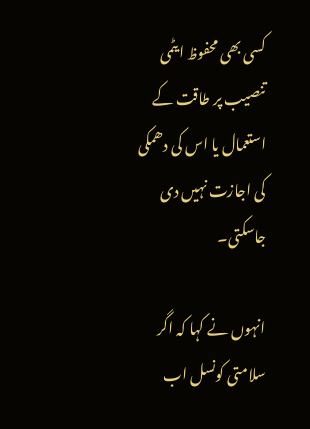کسی بھی محفوظ ایٹمی تنصیب پر طاقت کے استعمال یا اس کی دھمکی کی اجازت نہیں دی جاسکتی۔

انہوں نے کہا کہ اگر سلامتی کونسل اب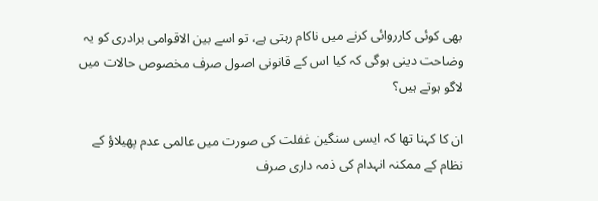بھی کوئی کارروائی کرنے میں ناکام رہتی ہے، تو اسے بین الاقوامی برادری کو یہ وضاحت دینی ہوگی کہ کیا اس کے قانونی اصول صرف مخصوص حالات میں لاگو ہوتے ہیں؟

ان کا کہنا تھا کہ ایسی سنگین غفلت کی صورت میں عالمی عدم پھیلاؤ کے نظام کے ممکنہ انہدام کی ذمہ داری صرف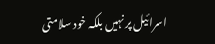اسرائیل پر نہیں بلکہ خود سلامتی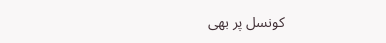کونسل پر بھی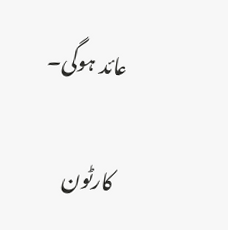عائد ہوگی۔

کارٹون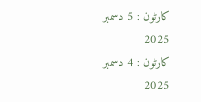کارٹون : 5 دسمبر 2025
کارٹون : 4 دسمبر 2025